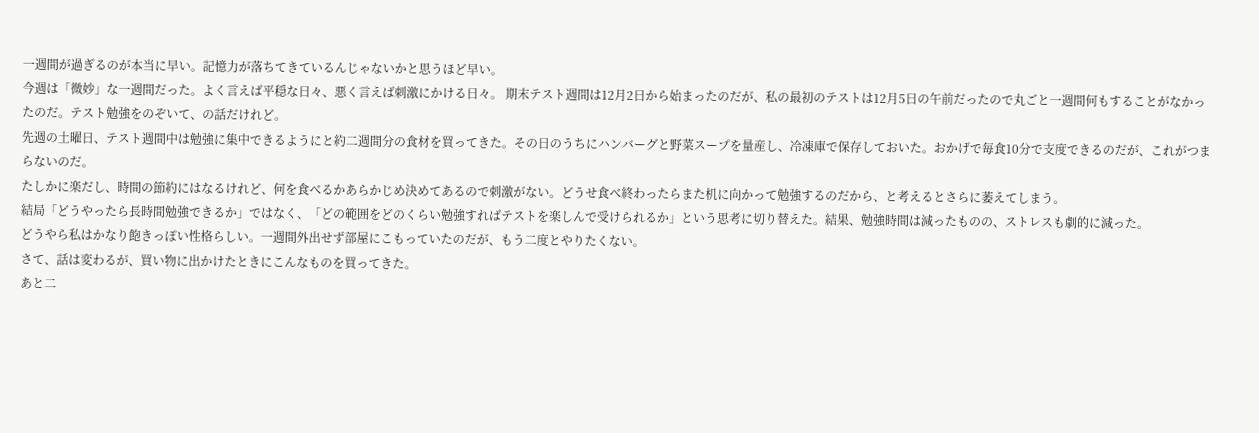一週間が過ぎるのが本当に早い。記憶力が落ちてきているんじゃないかと思うほど早い。
今週は「微妙」な一週間だった。よく言えば平穏な日々、悪く言えば刺激にかける日々。 期末テスト週間は12月2日から始まったのだが、私の最初のテストは12月5日の午前だったので丸ごと一週間何もすることがなかったのだ。テスト勉強をのぞいて、の話だけれど。
先週の土曜日、テスト週間中は勉強に集中できるようにと約二週間分の食材を買ってきた。その日のうちにハンバーグと野菜スープを量産し、冷凍庫で保存しておいた。おかげで毎食10分で支度できるのだが、これがつまらないのだ。
たしかに楽だし、時間の節約にはなるけれど、何を食べるかあらかじめ決めてあるので刺激がない。どうせ食べ終わったらまた机に向かって勉強するのだから、と考えるとさらに萎えてしまう。
結局「どうやったら長時間勉強できるか」ではなく、「どの範囲をどのくらい勉強すればテストを楽しんで受けられるか」という思考に切り替えた。結果、勉強時間は減ったものの、ストレスも劇的に減った。
どうやら私はかなり飽きっぽい性格らしい。一週間外出せず部屋にこもっていたのだが、もう二度とやりたくない。
さて、話は変わるが、買い物に出かけたときにこんなものを買ってきた。
あと二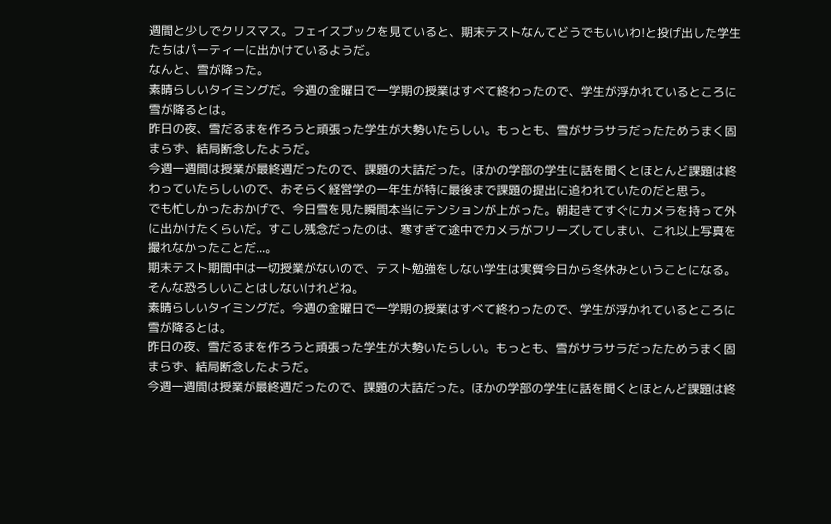週間と少しでクリスマス。フェイスブックを見ていると、期末テストなんてどうでもいいわ!と投げ出した学生たちはパーティーに出かけているようだ。
なんと、雪が降った。
素晴らしいタイミングだ。今週の金曜日で一学期の授業はすべて終わったので、学生が浮かれているところに雪が降るとは。
昨日の夜、雪だるまを作ろうと頑張った学生が大勢いたらしい。もっとも、雪がサラサラだったためうまく固まらず、結局断念したようだ。
今週一週間は授業が最終週だったので、課題の大詰だった。ほかの学部の学生に話を聞くとほとんど課題は終わっていたらしいので、おそらく経営学の一年生が特に最後まで課題の提出に追われていたのだと思う。
でも忙しかったおかげで、今日雪を見た瞬間本当にテンションが上がった。朝起きてすぐにカメラを持って外に出かけたくらいだ。すこし残念だったのは、寒すぎて途中でカメラがフリーズしてしまい、これ以上写真を撮れなかったことだ...。
期末テスト期間中は一切授業がないので、テスト勉強をしない学生は実質今日から冬休みということになる。そんな恐ろしいことはしないけれどね。
素晴らしいタイミングだ。今週の金曜日で一学期の授業はすべて終わったので、学生が浮かれているところに雪が降るとは。
昨日の夜、雪だるまを作ろうと頑張った学生が大勢いたらしい。もっとも、雪がサラサラだったためうまく固まらず、結局断念したようだ。
今週一週間は授業が最終週だったので、課題の大詰だった。ほかの学部の学生に話を聞くとほとんど課題は終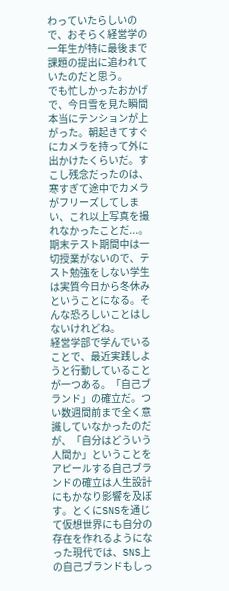わっていたらしいので、おそらく経営学の一年生が特に最後まで課題の提出に追われていたのだと思う。
でも忙しかったおかげで、今日雪を見た瞬間本当にテンションが上がった。朝起きてすぐにカメラを持って外に出かけたくらいだ。すこし残念だったのは、寒すぎて途中でカメラがフリーズしてしまい、これ以上写真を撮れなかったことだ...。
期末テスト期間中は一切授業がないので、テスト勉強をしない学生は実質今日から冬休みということになる。そんな恐ろしいことはしないけれどね。
経営学部で学んでいることで、最近実践しようと行動していることが一つある。「自己ブランド」の確立だ。つい数週間前まで全く意識していなかったのだが、「自分はどういう人間か」ということをアピールする自己ブランドの確立は人生設計にもかなり影響を及ぼす。とくにSNSを通じて仮想世界にも自分の存在を作れるようになった現代では、SNS上の自己ブランドもしっ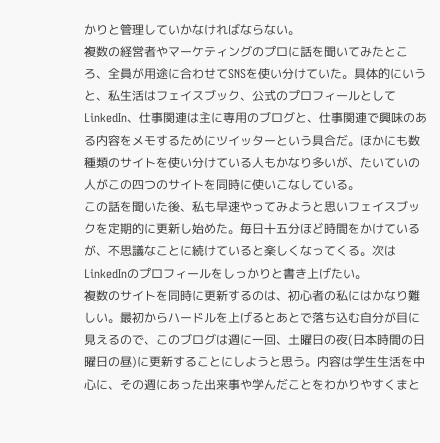かりと管理していかなければならない。
複数の経営者やマーケティングのプロに話を聞いてみたところ、全員が用途に合わせてSNSを使い分けていた。具体的にいうと、私生活はフェイスブック、公式のプロフィールとしてLinkedIn、仕事関連は主に専用のブログと、仕事関連で興味のある内容をメモするためにツイッターという具合だ。ほかにも数種類のサイトを使い分けている人もかなり多いが、たいていの人がこの四つのサイトを同時に使いこなしている。
この話を聞いた後、私も早速やってみようと思いフェイスブックを定期的に更新し始めた。毎日十五分ほど時間をかけているが、不思議なことに続けていると楽しくなってくる。次はLinkedInのプロフィールをしっかりと書き上げたい。
複数のサイトを同時に更新するのは、初心者の私にはかなり難しい。最初からハードルを上げるとあとで落ち込む自分が目に見えるので、このブログは週に一回、土曜日の夜(日本時間の日曜日の昼)に更新することにしようと思う。内容は学生生活を中心に、その週にあった出来事や学んだことをわかりやすくまと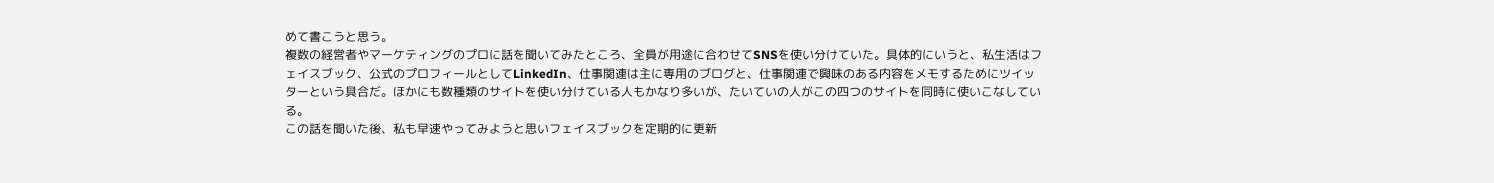めて書こうと思う。
複数の経営者やマーケティングのプロに話を聞いてみたところ、全員が用途に合わせてSNSを使い分けていた。具体的にいうと、私生活はフェイスブック、公式のプロフィールとしてLinkedIn、仕事関連は主に専用のブログと、仕事関連で興味のある内容をメモするためにツイッターという具合だ。ほかにも数種類のサイトを使い分けている人もかなり多いが、たいていの人がこの四つのサイトを同時に使いこなしている。
この話を聞いた後、私も早速やってみようと思いフェイスブックを定期的に更新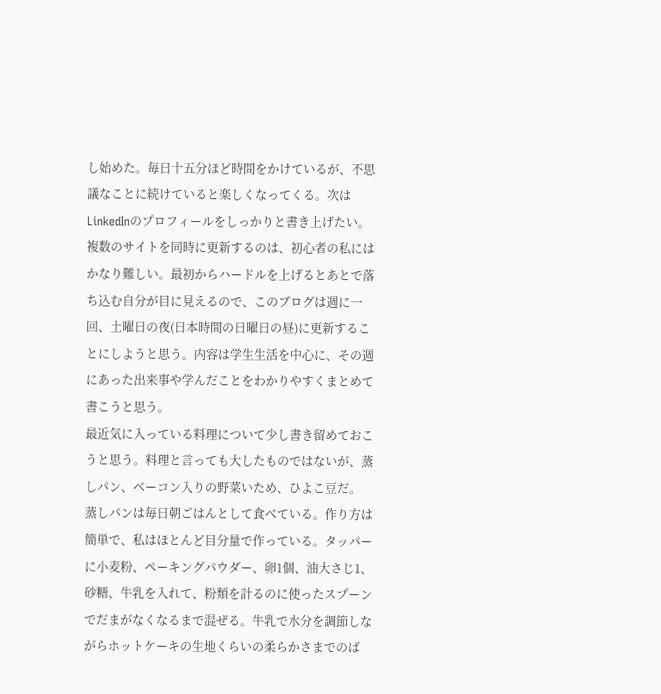し始めた。毎日十五分ほど時間をかけているが、不思議なことに続けていると楽しくなってくる。次はLinkedInのプロフィールをしっかりと書き上げたい。
複数のサイトを同時に更新するのは、初心者の私にはかなり難しい。最初からハードルを上げるとあとで落ち込む自分が目に見えるので、このブログは週に一回、土曜日の夜(日本時間の日曜日の昼)に更新することにしようと思う。内容は学生生活を中心に、その週にあった出来事や学んだことをわかりやすくまとめて書こうと思う。
最近気に入っている料理について少し書き留めておこうと思う。料理と言っても大したものではないが、蒸しパン、ベーコン入りの野菜いため、ひよこ豆だ。
蒸しパンは毎日朝ごはんとして食べている。作り方は簡単で、私はほとんど目分量で作っている。タッパーに小麦粉、ペーキングパウダー、卵1個、油大さじ1、砂糖、牛乳を入れて、粉類を計るのに使ったスプーンでだまがなくなるまで混ぜる。牛乳で水分を調節しながらホットケーキの生地くらいの柔らかさまでのば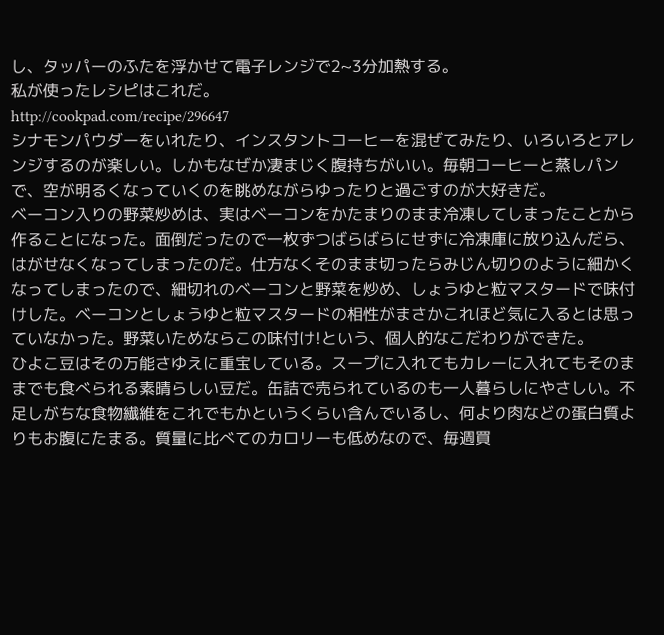し、タッパーのふたを浮かせて電子レンジで2~3分加熱する。
私が使ったレシピはこれだ。
http://cookpad.com/recipe/296647
シナモンパウダーをいれたり、インスタントコーヒーを混ぜてみたり、いろいろとアレンジするのが楽しい。しかもなぜか凄まじく腹持ちがいい。毎朝コーヒーと蒸しパンで、空が明るくなっていくのを眺めながらゆったりと過ごすのが大好きだ。
ベーコン入りの野菜炒めは、実はベーコンをかたまりのまま冷凍してしまったことから作ることになった。面倒だったので一枚ずつばらばらにせずに冷凍庫に放り込んだら、はがせなくなってしまったのだ。仕方なくそのまま切ったらみじん切りのように細かくなってしまったので、細切れのベーコンと野菜を炒め、しょうゆと粒マスタードで味付けした。ベーコンとしょうゆと粒マスタードの相性がまさかこれほど気に入るとは思っていなかった。野菜いためならこの味付け!という、個人的なこだわりができた。
ひよこ豆はその万能さゆえに重宝している。スープに入れてもカレーに入れてもそのままでも食べられる素晴らしい豆だ。缶詰で売られているのも一人暮らしにやさしい。不足しがちな食物繊維をこれでもかというくらい含んでいるし、何より肉などの蛋白質よりもお腹にたまる。質量に比べてのカロリーも低めなので、毎週買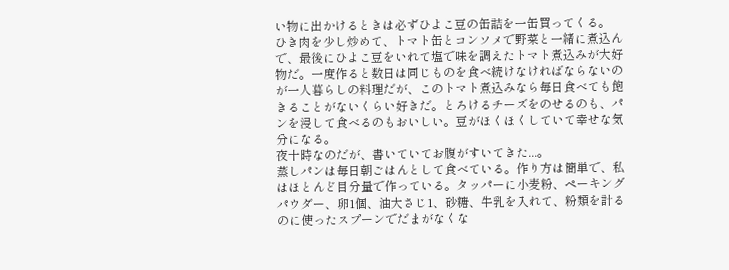い物に出かけるときは必ずひよこ豆の缶詰を一缶買ってくる。
ひき肉を少し炒めて、トマト缶とコンソメで野菜と一緒に煮込んで、最後にひよこ豆をいれて塩で味を調えたトマト煮込みが大好物だ。一度作ると数日は同じものを食べ続けなければならないのが一人暮らしの料理だが、このトマト煮込みなら毎日食べても飽きることがないくらい好きだ。とろけるチーズをのせるのも、パンを浸して食べるのもおいしい。豆がほくほくしていて幸せな気分になる。
夜十時なのだが、書いていてお腹がすいてきた...。
蒸しパンは毎日朝ごはんとして食べている。作り方は簡単で、私はほとんど目分量で作っている。タッパーに小麦粉、ペーキングパウダー、卵1個、油大さじ1、砂糖、牛乳を入れて、粉類を計るのに使ったスプーンでだまがなくな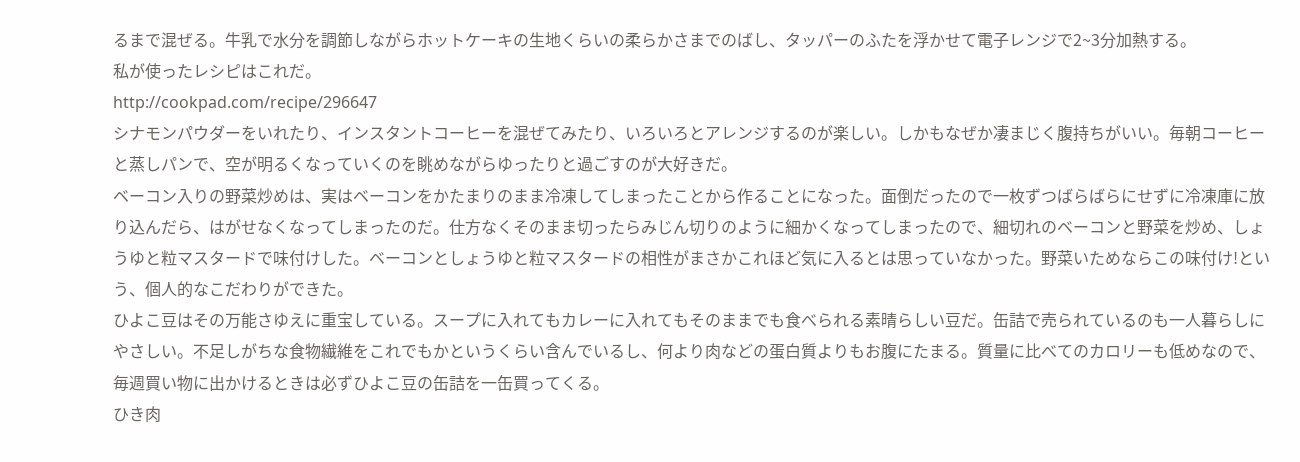るまで混ぜる。牛乳で水分を調節しながらホットケーキの生地くらいの柔らかさまでのばし、タッパーのふたを浮かせて電子レンジで2~3分加熱する。
私が使ったレシピはこれだ。
http://cookpad.com/recipe/296647
シナモンパウダーをいれたり、インスタントコーヒーを混ぜてみたり、いろいろとアレンジするのが楽しい。しかもなぜか凄まじく腹持ちがいい。毎朝コーヒーと蒸しパンで、空が明るくなっていくのを眺めながらゆったりと過ごすのが大好きだ。
ベーコン入りの野菜炒めは、実はベーコンをかたまりのまま冷凍してしまったことから作ることになった。面倒だったので一枚ずつばらばらにせずに冷凍庫に放り込んだら、はがせなくなってしまったのだ。仕方なくそのまま切ったらみじん切りのように細かくなってしまったので、細切れのベーコンと野菜を炒め、しょうゆと粒マスタードで味付けした。ベーコンとしょうゆと粒マスタードの相性がまさかこれほど気に入るとは思っていなかった。野菜いためならこの味付け!という、個人的なこだわりができた。
ひよこ豆はその万能さゆえに重宝している。スープに入れてもカレーに入れてもそのままでも食べられる素晴らしい豆だ。缶詰で売られているのも一人暮らしにやさしい。不足しがちな食物繊維をこれでもかというくらい含んでいるし、何より肉などの蛋白質よりもお腹にたまる。質量に比べてのカロリーも低めなので、毎週買い物に出かけるときは必ずひよこ豆の缶詰を一缶買ってくる。
ひき肉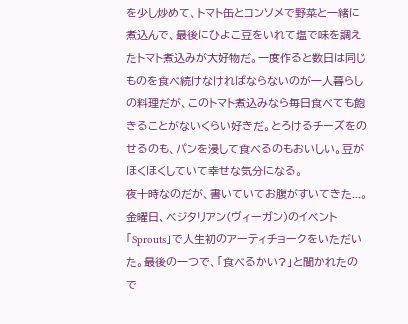を少し炒めて、トマト缶とコンソメで野菜と一緒に煮込んで、最後にひよこ豆をいれて塩で味を調えたトマト煮込みが大好物だ。一度作ると数日は同じものを食べ続けなければならないのが一人暮らしの料理だが、このトマト煮込みなら毎日食べても飽きることがないくらい好きだ。とろけるチーズをのせるのも、パンを浸して食べるのもおいしい。豆がほくほくしていて幸せな気分になる。
夜十時なのだが、書いていてお腹がすいてきた...。
金曜日、ベジタリアン(ヴィーガン)のイベント「Sprouts」で人生初のアーティチョークをいただいた。最後の一つで、「食べるかい?」と聞かれたので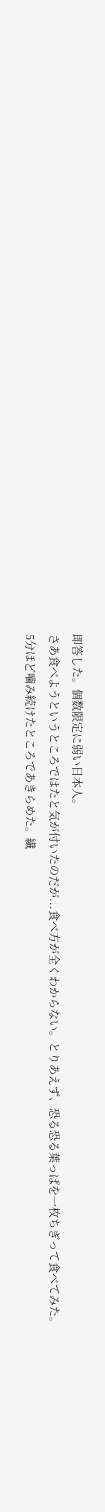即答した。個数限定に弱い日本人。
さあ食べようというところではたと気が付いたのだが...食べ方が全くわからない。とりあえず、恐る恐る葉っぱを一枚ちぎって食べてみた。
5分ほど噛み続けたところであきらめた。繊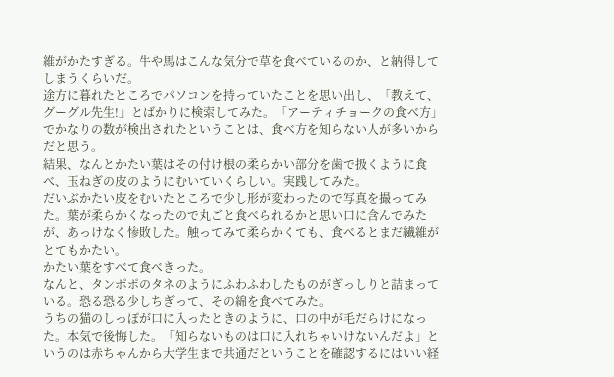維がかたすぎる。牛や馬はこんな気分で草を食べているのか、と納得してしまうくらいだ。
途方に暮れたところでパソコンを持っていたことを思い出し、「教えて、グーグル先生!」とばかりに検索してみた。「アーティチョークの食べ方」でかなりの数が検出されたということは、食べ方を知らない人が多いからだと思う。
結果、なんとかたい葉はその付け根の柔らかい部分を歯で扱くように食べ、玉ねぎの皮のようにむいていくらしい。実践してみた。
だいぶかたい皮をむいたところで少し形が変わったので写真を撮ってみた。葉が柔らかくなったので丸ごと食べられるかと思い口に含んでみたが、あっけなく惨敗した。触ってみて柔らかくても、食べるとまだ繊維がとてもかたい。
かたい葉をすべて食べきった。
なんと、タンポポのタネのようにふわふわしたものがぎっしりと詰まっている。恐る恐る少しちぎって、その綿を食べてみた。
うちの猫のしっぽが口に入ったときのように、口の中が毛だらけになった。本気で後悔した。「知らないものは口に入れちゃいけないんだよ」というのは赤ちゃんから大学生まで共通だということを確認するにはいい経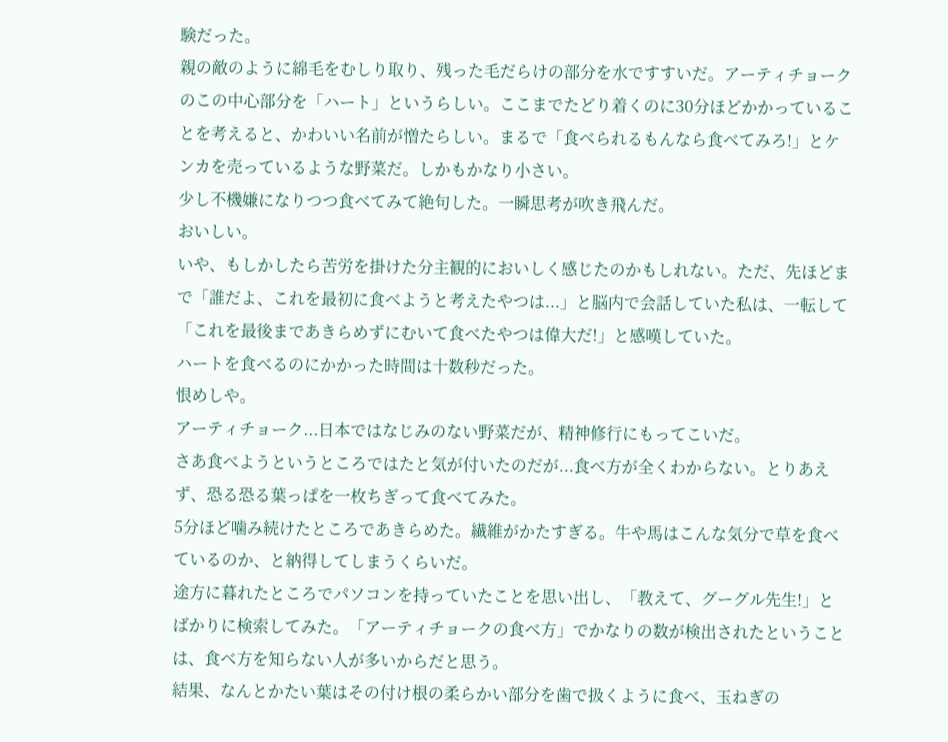験だった。
親の敵のように綿毛をむしり取り、残った毛だらけの部分を水ですすいだ。アーティチョークのこの中心部分を「ハート」というらしい。ここまでたどり着くのに30分ほどかかっていることを考えると、かわいい名前が憎たらしい。まるで「食べられるもんなら食べてみろ!」とケンカを売っているような野菜だ。しかもかなり小さい。
少し不機嫌になりつつ食べてみて絶句した。一瞬思考が吹き飛んだ。
おいしい。
いや、もしかしたら苦労を掛けた分主観的においしく感じたのかもしれない。ただ、先ほどまで「誰だよ、これを最初に食べようと考えたやつは...」と脳内で会話していた私は、一転して「これを最後まであきらめずにむいて食べたやつは偉大だ!」と感嘆していた。
ハートを食べるのにかかった時間は十数秒だった。
恨めしや。
アーティチョーク...日本ではなじみのない野菜だが、精神修行にもってこいだ。
さあ食べようというところではたと気が付いたのだが...食べ方が全くわからない。とりあえず、恐る恐る葉っぱを一枚ちぎって食べてみた。
5分ほど噛み続けたところであきらめた。繊維がかたすぎる。牛や馬はこんな気分で草を食べているのか、と納得してしまうくらいだ。
途方に暮れたところでパソコンを持っていたことを思い出し、「教えて、グーグル先生!」とばかりに検索してみた。「アーティチョークの食べ方」でかなりの数が検出されたということは、食べ方を知らない人が多いからだと思う。
結果、なんとかたい葉はその付け根の柔らかい部分を歯で扱くように食べ、玉ねぎの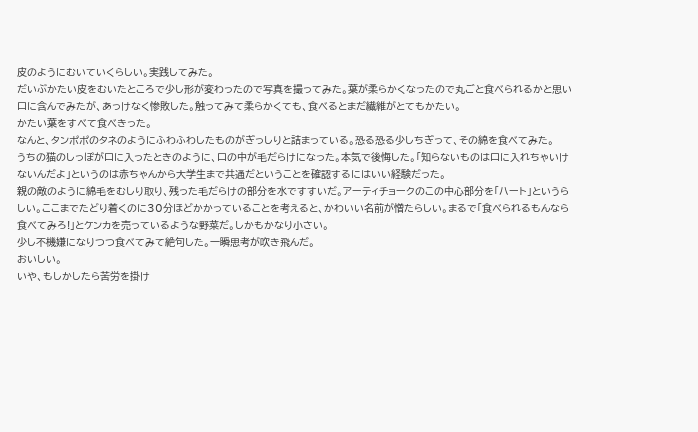皮のようにむいていくらしい。実践してみた。
だいぶかたい皮をむいたところで少し形が変わったので写真を撮ってみた。葉が柔らかくなったので丸ごと食べられるかと思い口に含んでみたが、あっけなく惨敗した。触ってみて柔らかくても、食べるとまだ繊維がとてもかたい。
かたい葉をすべて食べきった。
なんと、タンポポのタネのようにふわふわしたものがぎっしりと詰まっている。恐る恐る少しちぎって、その綿を食べてみた。
うちの猫のしっぽが口に入ったときのように、口の中が毛だらけになった。本気で後悔した。「知らないものは口に入れちゃいけないんだよ」というのは赤ちゃんから大学生まで共通だということを確認するにはいい経験だった。
親の敵のように綿毛をむしり取り、残った毛だらけの部分を水ですすいだ。アーティチョークのこの中心部分を「ハート」というらしい。ここまでたどり着くのに30分ほどかかっていることを考えると、かわいい名前が憎たらしい。まるで「食べられるもんなら食べてみろ!」とケンカを売っているような野菜だ。しかもかなり小さい。
少し不機嫌になりつつ食べてみて絶句した。一瞬思考が吹き飛んだ。
おいしい。
いや、もしかしたら苦労を掛け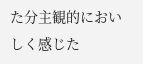た分主観的においしく感じた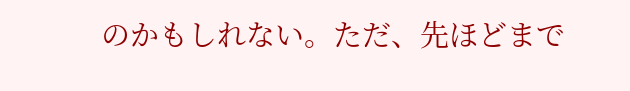のかもしれない。ただ、先ほどまで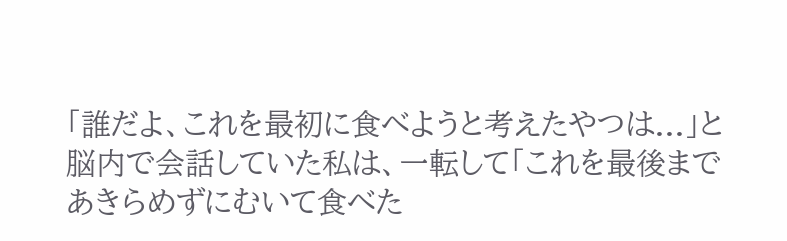「誰だよ、これを最初に食べようと考えたやつは...」と脳内で会話していた私は、一転して「これを最後まであきらめずにむいて食べた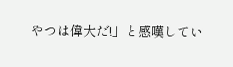やつは偉大だ!」と感嘆してい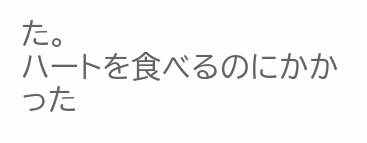た。
ハートを食べるのにかかった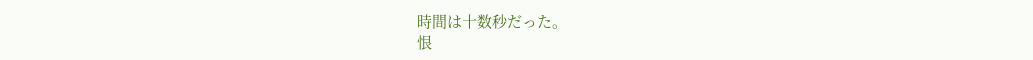時間は十数秒だった。
恨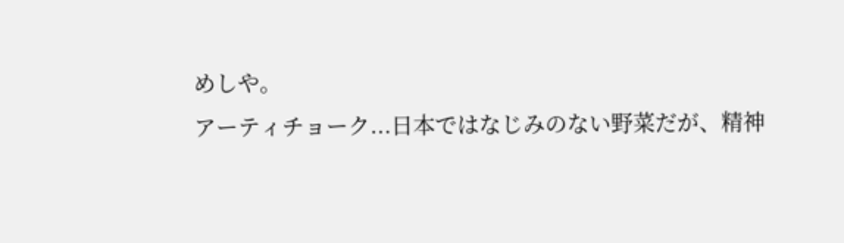めしや。
アーティチョーク...日本ではなじみのない野菜だが、精神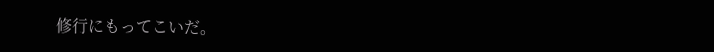修行にもってこいだ。